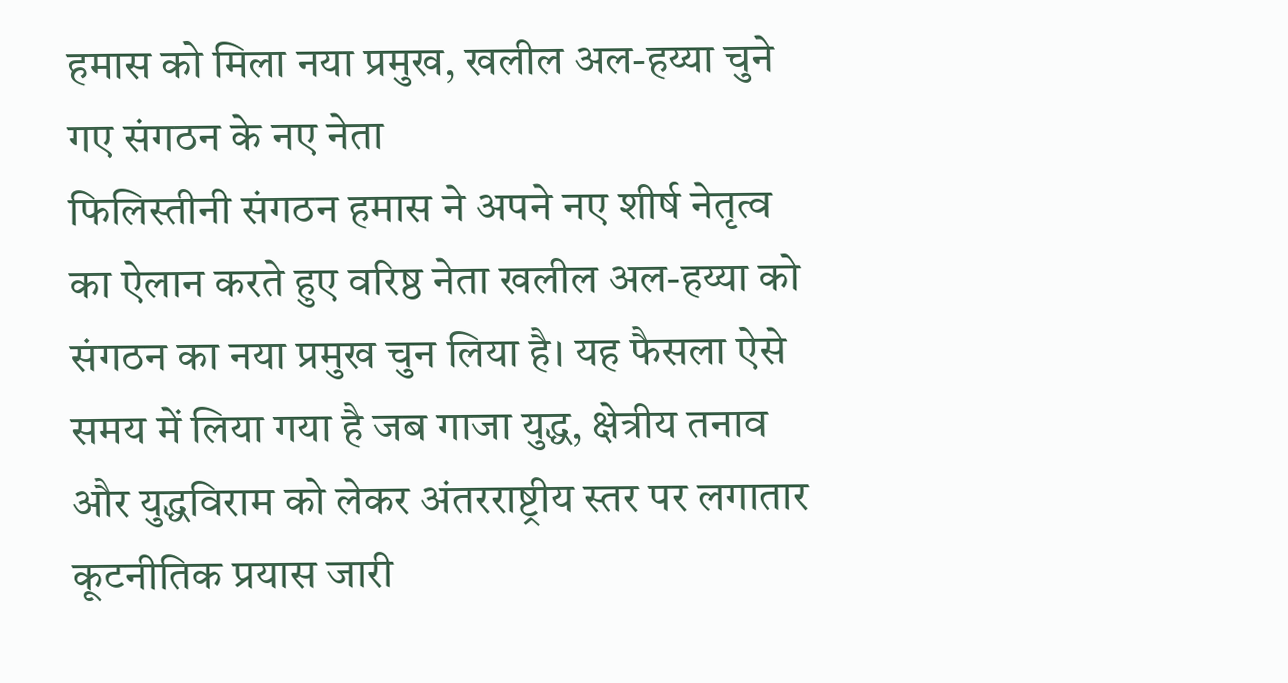हमास को मिला नया प्रमुख, खलील अल-हय्या चुने गए संगठन के नए नेता
फिलिस्तीनी संगठन हमास ने अपने नए शीर्ष नेतृत्व का ऐलान करते हुए वरिष्ठ नेता खलील अल-हय्या को संगठन का नया प्रमुख चुन लिया है। यह फैसला ऐसे समय में लिया गया है जब गाजा युद्ध, क्षेत्रीय तनाव और युद्धविराम को लेकर अंतरराष्ट्रीय स्तर पर लगातार कूटनीतिक प्रयास जारी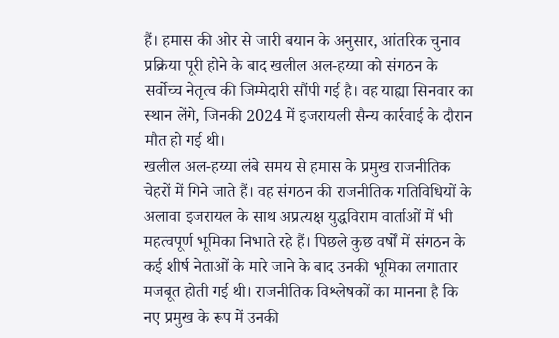हैं। हमास की ओर से जारी बयान के अनुसार, आंतरिक चुनाव प्रक्रिया पूरी होने के बाद खलील अल-हय्या को संगठन के सर्वोच्च नेतृत्व की जिम्मेदारी सौंपी गई है। वह याह्या सिनवार का स्थान लेंगे, जिनकी 2024 में इजरायली सैन्य कार्रवाई के दौरान मौत हो गई थी।
खलील अल-हय्या लंबे समय से हमास के प्रमुख राजनीतिक चेहरों में गिने जाते हैं। वह संगठन की राजनीतिक गतिविधियों के अलावा इजरायल के साथ अप्रत्यक्ष युद्धविराम वार्ताओं में भी महत्वपूर्ण भूमिका निभाते रहे हैं। पिछले कुछ वर्षों में संगठन के कई शीर्ष नेताओं के मारे जाने के बाद उनकी भूमिका लगातार मजबूत होती गई थी। राजनीतिक विश्लेषकों का मानना है कि नए प्रमुख के रूप में उनकी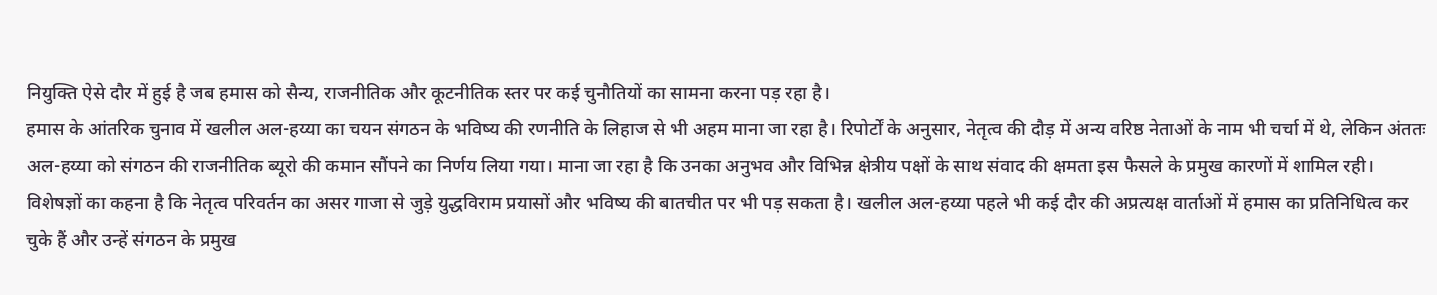नियुक्ति ऐसे दौर में हुई है जब हमास को सैन्य, राजनीतिक और कूटनीतिक स्तर पर कई चुनौतियों का सामना करना पड़ रहा है।
हमास के आंतरिक चुनाव में खलील अल-हय्या का चयन संगठन के भविष्य की रणनीति के लिहाज से भी अहम माना जा रहा है। रिपोर्टों के अनुसार, नेतृत्व की दौड़ में अन्य वरिष्ठ नेताओं के नाम भी चर्चा में थे, लेकिन अंततः अल-हय्या को संगठन की राजनीतिक ब्यूरो की कमान सौंपने का निर्णय लिया गया। माना जा रहा है कि उनका अनुभव और विभिन्न क्षेत्रीय पक्षों के साथ संवाद की क्षमता इस फैसले के प्रमुख कारणों में शामिल रही।
विशेषज्ञों का कहना है कि नेतृत्व परिवर्तन का असर गाजा से जुड़े युद्धविराम प्रयासों और भविष्य की बातचीत पर भी पड़ सकता है। खलील अल-हय्या पहले भी कई दौर की अप्रत्यक्ष वार्ताओं में हमास का प्रतिनिधित्व कर चुके हैं और उन्हें संगठन के प्रमुख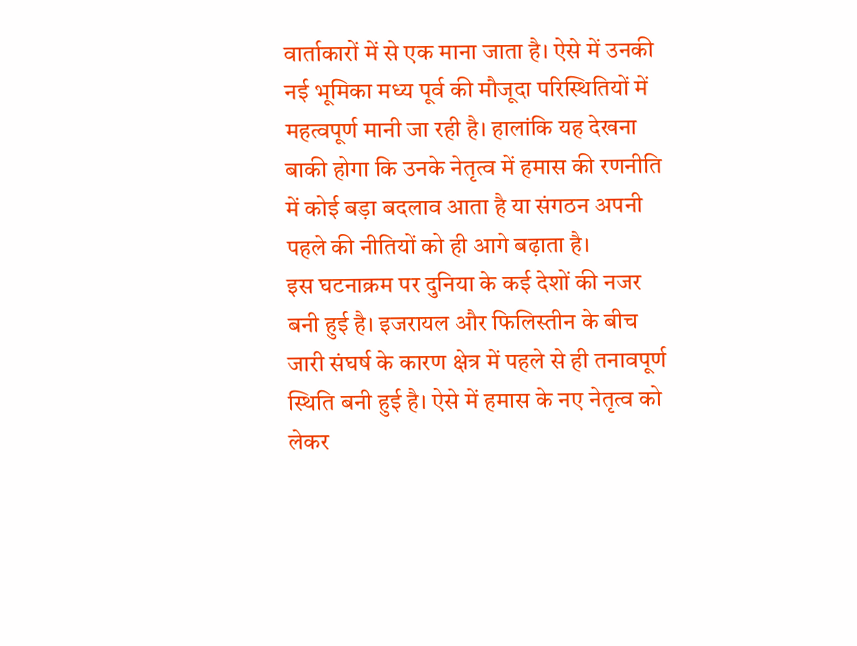वार्ताकारों में से एक माना जाता है। ऐसे में उनकी नई भूमिका मध्य पूर्व की मौजूदा परिस्थितियों में महत्वपूर्ण मानी जा रही है। हालांकि यह देखना बाकी होगा कि उनके नेतृत्व में हमास की रणनीति में कोई बड़ा बदलाव आता है या संगठन अपनी पहले की नीतियों को ही आगे बढ़ाता है।
इस घटनाक्रम पर दुनिया के कई देशों की नजर बनी हुई है। इजरायल और फिलिस्तीन के बीच जारी संघर्ष के कारण क्षेत्र में पहले से ही तनावपूर्ण स्थिति बनी हुई है। ऐसे में हमास के नए नेतृत्व को लेकर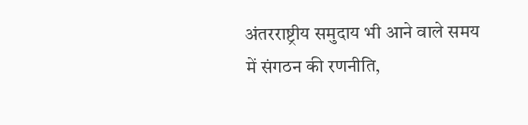अंतरराष्ट्रीय समुदाय भी आने वाले समय में संगठन की रणनीति,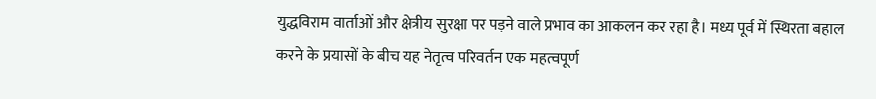युद्धविराम वार्ताओं और क्षेत्रीय सुरक्षा पर पड़ने वाले प्रभाव का आकलन कर रहा है। मध्य पूर्व में स्थिरता बहाल करने के प्रयासों के बीच यह नेतृत्व परिवर्तन एक महत्वपूर्ण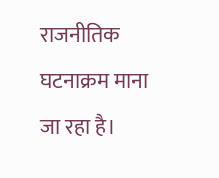राजनीतिक घटनाक्रम माना जा रहा है।